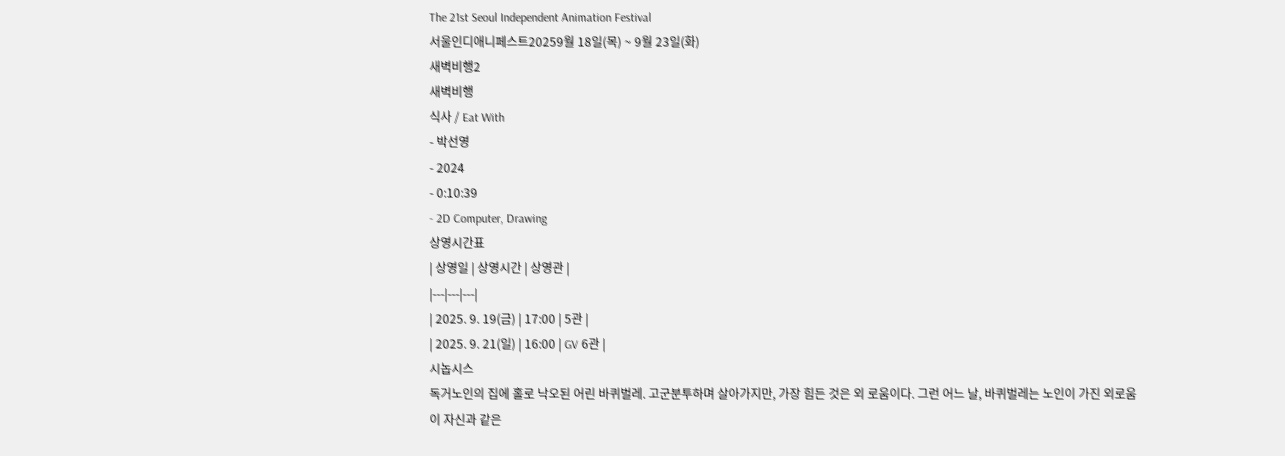The 21st Seoul Independent Animation Festival
서울인디애니페스트20259월 18일(목) ~ 9월 23일(화)
새벽비행2
새벽비행
식사 / Eat With
- 박선영
- 2024
- 0:10:39
- 2D Computer, Drawing
상영시간표
| 상영일 | 상영시간 | 상영관 |
|---|---|---|
| 2025. 9. 19(금) | 17:00 | 5관 |
| 2025. 9. 21(일) | 16:00 | GV 6관 |
시놉시스
독거노인의 집에 홀로 낙오된 어린 바퀴벌레. 고군분투하며 살아가지만, 가장 힘든 것은 외 로움이다. 그런 어느 날, 바퀴벌레는 노인이 가진 외로움이 자신과 같은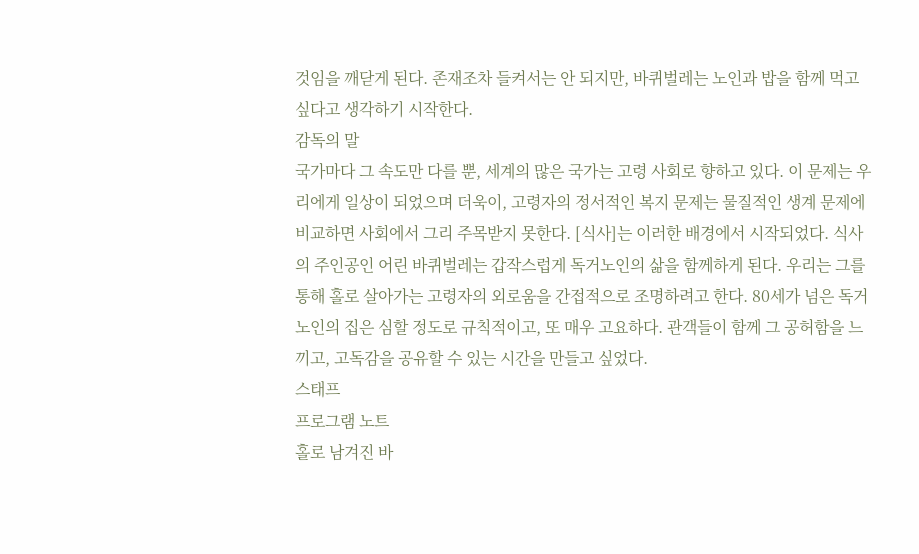것임을 깨닫게 된다. 존재조차 들켜서는 안 되지만, 바퀴벌레는 노인과 밥을 함께 먹고 싶다고 생각하기 시작한다.
감독의 말
국가마다 그 속도만 다를 뿐, 세계의 많은 국가는 고령 사회로 향하고 있다. 이 문제는 우리에게 일상이 되었으며 더욱이, 고령자의 정서적인 복지 문제는 물질적인 생계 문제에 비교하면 사회에서 그리 주목받지 못한다. [식사]는 이러한 배경에서 시작되었다. 식사의 주인공인 어린 바퀴벌레는 갑작스럽게 독거노인의 삶을 함께하게 된다. 우리는 그를 통해 홀로 살아가는 고령자의 외로움을 간접적으로 조명하려고 한다. 80세가 넘은 독거노인의 집은 심할 정도로 규칙적이고, 또 매우 고요하다. 관객들이 함께 그 공허함을 느끼고, 고독감을 공유할 수 있는 시간을 만들고 싶었다.
스태프
프로그램 노트
홀로 남겨진 바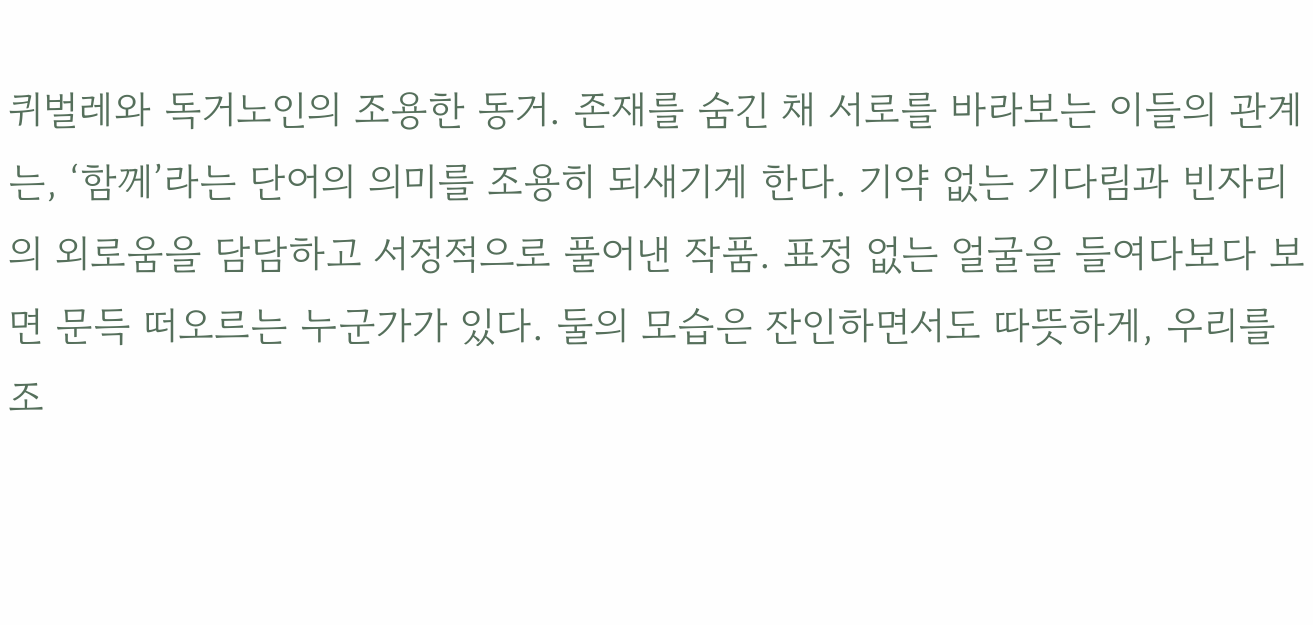퀴벌레와 독거노인의 조용한 동거. 존재를 숨긴 채 서로를 바라보는 이들의 관계는, ‘함께’라는 단어의 의미를 조용히 되새기게 한다. 기약 없는 기다림과 빈자리의 외로움을 담담하고 서정적으로 풀어낸 작품. 표정 없는 얼굴을 들여다보다 보면 문득 떠오르는 누군가가 있다. 둘의 모습은 잔인하면서도 따뜻하게, 우리를 조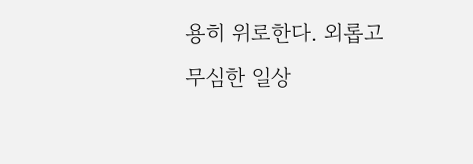용히 위로한다. 외롭고 무심한 일상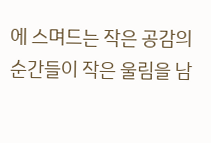에 스며드는 작은 공감의 순간들이 작은 울림을 남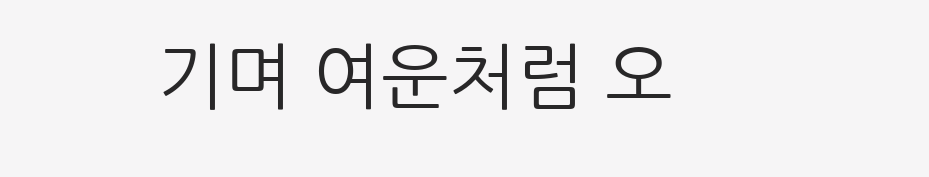기며 여운처럼 오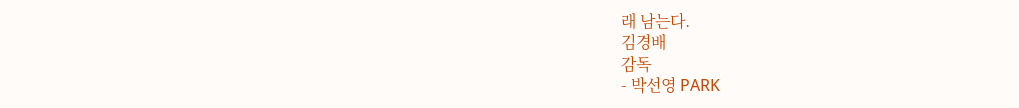래 남는다.
김경배
감독
- 박선영 PARK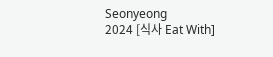Seonyeong
2024 [식사 Eat With]